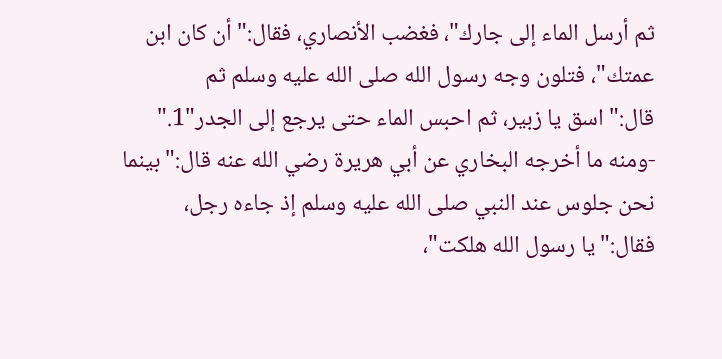ثم أرسل الماء إلى جارك"، فغضب الأنصاري، فقال:"أن كان ابن عمتك"، فتلون وجه رسول الله صلى الله عليه وسلم ثم قال:"اسق يا زبير، ثم احبس الماء حتى يرجع إلى الجدر"1."
-ومنه ما أخرجه البخاري عن أبي هريرة رضي الله عنه قال:"بينما نحن جلوس عند النبي صلى الله عليه وسلم إذ جاءه رجل، فقال:"يا رسول الله هلكت"،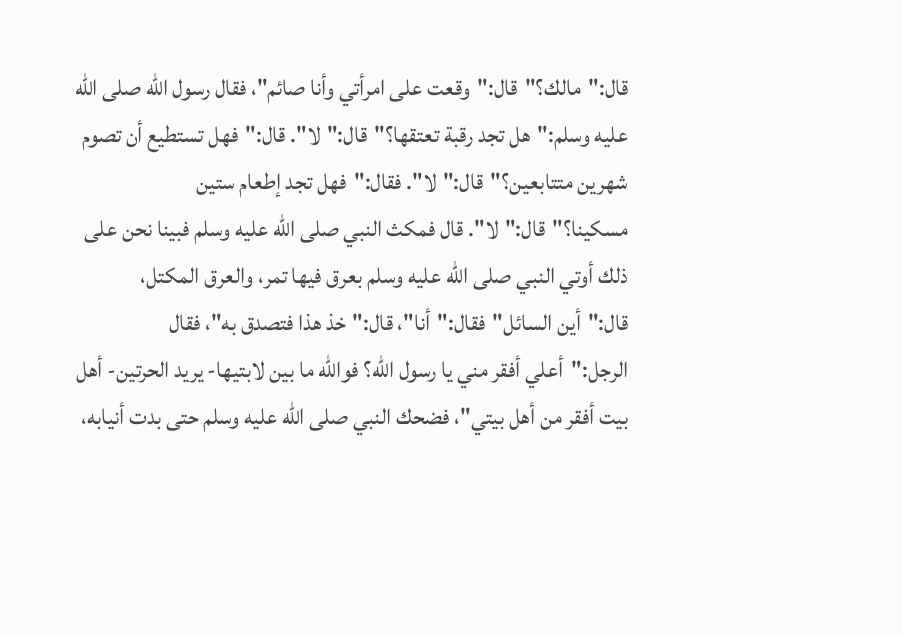قال:"مالك؟"قال:"وقعت على امرأتي وأنا صائم"، فقال رسول الله صلى الله عليه وسلم:"هل تجد رقبة تعتقها؟"قال:"لا". قال:"فهل تستطيع أن تصوم شهرين متتابعين؟"قال:"لا". فقال:"فهل تجد إطعام ستين مسكينا؟"قال:"لا". قال فمكث النبي صلى الله عليه وسلم فبينا نحن على ذلك أوتي النبي صلى الله عليه وسلم بعرق فيها تمر، والعرق المكتل، قال:"أين السائل"فقال:"أنا"، قال:"خذ هذا فتصدق به"، فقال الرجل:"أعلي أفقر مني يا رسول الله؟ فوالله ما بين لابتيها- يريد الحرتين- أهل بيت أفقر من أهل بيتي"، فضحك النبي صلى الله عليه وسلم حتى بدت أنيابه،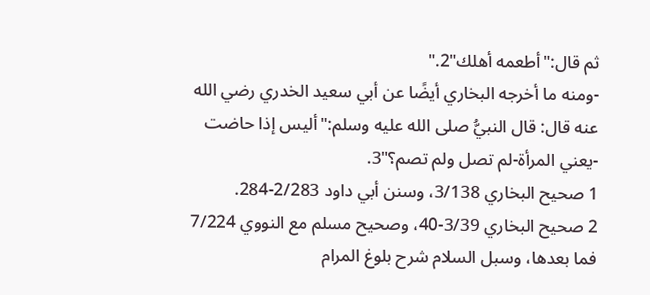ثم قال:"أطعمه أهلك"2."
-ومنه ما أخرجه البخاري أيضًا عن أبي سعيد الخدري رضي الله عنه قال: قال النبيُّ صلى الله عليه وسلم:"أليس إذا حاضت -يعني المرأة-لم تصل ولم تصم؟"3.
1 صحيح البخاري 3/138، وسنن أبي داود 2/283-284.
2 صحيح البخاري 3/39-40، وصحيح مسلم مع النووي 7/224 فما بعدها، وسبل السلام شرح بلوغ المرام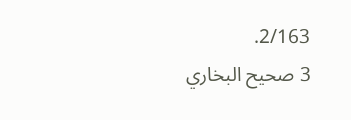2/163.
3 صحيح البخاري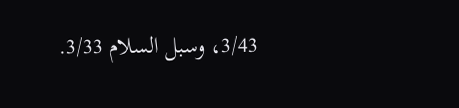3/43، وسبل السلام 3/33.